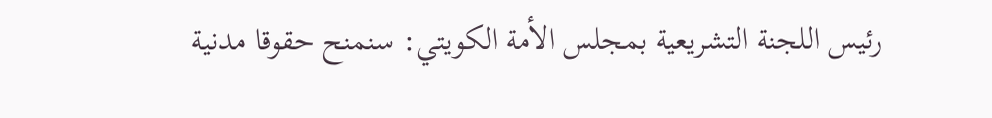رئيس اللجنة التشريعية بمجلس الأمة الكويتي: سنمنح حقوقا مدنية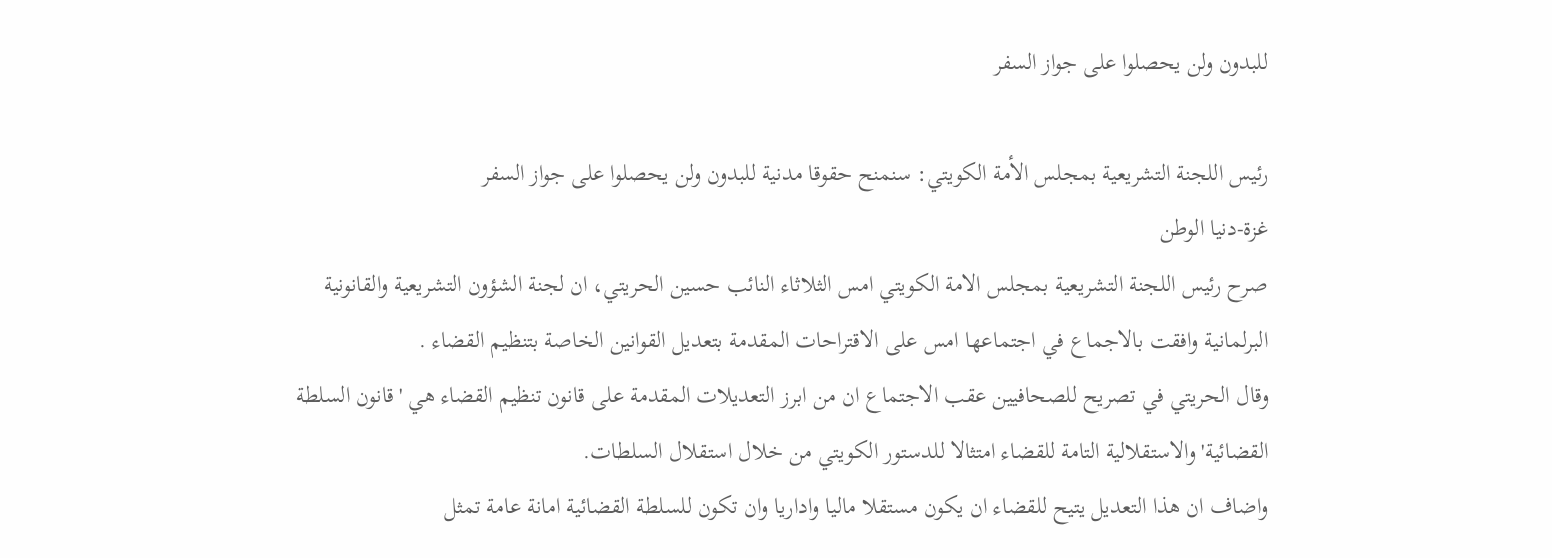للبدون ولن يحصلوا على جواز السفر

رئيس اللجنة التشريعية بمجلس الأمة الكويتي: سنمنح حقوقا مدنية للبدون ولن يحصلوا على جواز السفر
غزة-دنيا الوطن
صرح رئيس اللجنة التشريعية بمجلس الامة الكويتي امس الثلاثاء النائب حسين الحريتي، ان لجنة الشؤون التشريعية والقانونية البرلمانية وافقت بالاجماع في اجتماعها امس على الاقتراحات المقدمة بتعديل القوانين الخاصة بتنظيم القضاء .
وقال الحريتي في تصريح للصحافيين عقب الاجتماع ان من ابرز التعديلات المقدمة على قانون تنظيم القضاء هي 'قانون السلطة القضائية' والاستقلالية التامة للقضاء امتثالا للدستور الكويتي من خلال استقلال السلطات.
واضاف ان هذا التعديل يتيح للقضاء ان يكون مستقلا ماليا واداريا وان تكون للسلطة القضائية امانة عامة تمثل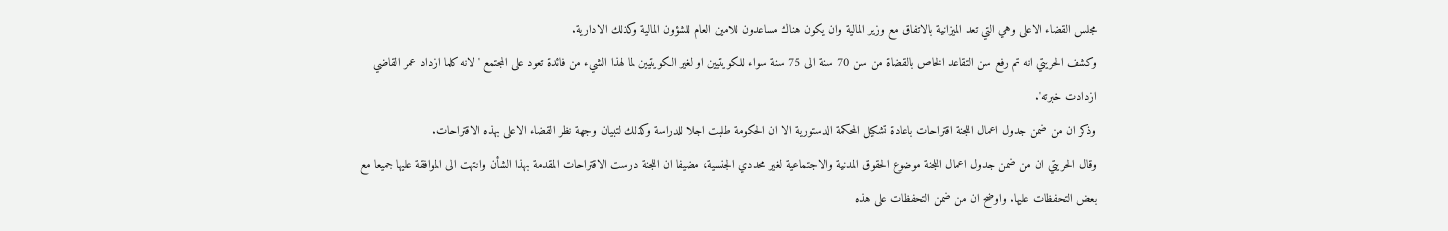مجلس القضاء الاعلى وهي التي تعد الميزانية بالاتفاق مع وزير المالية وان يكون هناك مساعدون للامين العام للشؤون المالية وكذلك الادارية.
وكشف الحريتي انه تم رفع سن التقاعد الخاص بالقضاة من سن 70 سنة الى 75 سنة سواء للكويتيين او لغير الكويتيين لما لهذا الشيء من فائدة تعود على المجتمع 'لانه كلما ازداد عمر القاضي ازدادت خبرته'.
وذكر ان من ضمن جدول اعمال اللجنة اقتراحات باعادة تشكيل المحكمة الدستورية الا ان الحكومة طلبت اجلا للدراسة وكذلك لتبيان وجهة نظر القضاء الاعلى بهذه الاقتراحات.
وقال الحريتي ان من ضمن جدول اعمال اللجنة موضوع الحقوق المدنية والاجتماعية لغير محددي الجنسية، مضيفا ان اللجنة درست الاقتراحات المقدمة بهذا الشأن وانتهت الى الموافقة عليها جميعا مع بعض التحفظات عليها. واوضح ان من ضمن التحفظات على هذه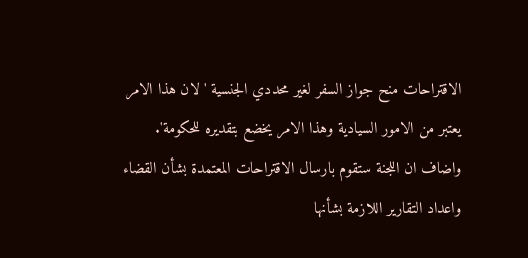الاقتراحات منح جواز السفر لغير محددي الجنسية 'لان هذا الامر يعتبر من الامور السيادية وهذا الامر يخضع بتقديره للحكومة'.
واضاف ان اللجنة ستقوم بارسال الاقتراحات المعتمدة بشأن القضاء واعداد التقارير اللازمة بشأنها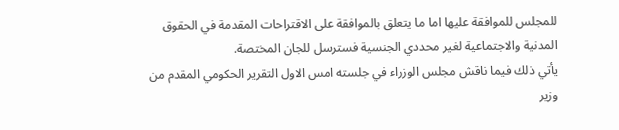للمجلس للموافقة عليها اما ما يتعلق بالموافقة على الاقتراحات المقدمة في الحقوق المدنية والاجتماعية لغير محددي الجنسية فسترسل للجان المختصة.
يأتي ذلك فيما ناقش مجلس الوزراء في جلسته امس الاول التقرير الحكومي المقدم من وزير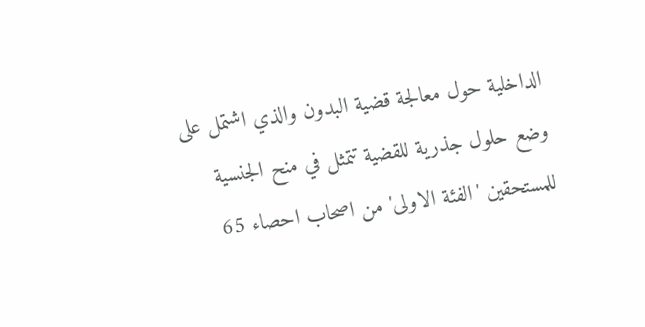الداخلية حول معالجة قضية البدون والذي اشتمل على وضع حلول جذرية للقضية تتمثل في منح الجنسية للمستحقين 'الفئة الاولى' من اصحاب احصاء 65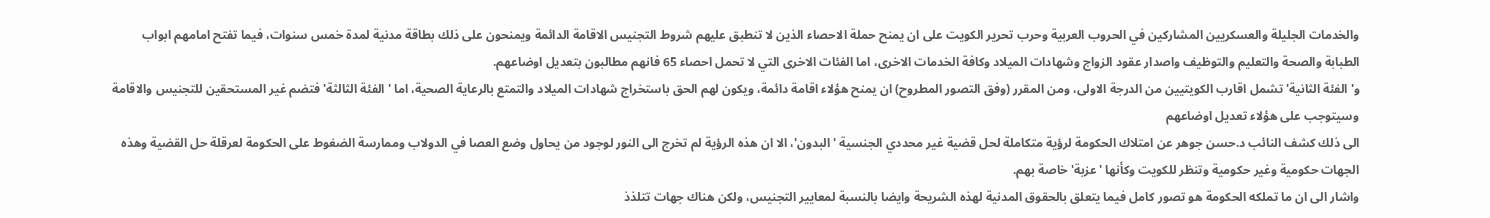والخدمات الجليلة والعسكريين المشاركين في الحروب العربية وحرب تحرير الكويت على ان يمنح حملة الاحصاء الذين لا تنطبق عليهم شروط التجنيس الاقامة الدائمة ويمنحون على ذلك بطاقة مدنية لمدة خمس سنوات، فيما تفتح امامهم ابواب الطبابة والصحة والتعليم والتوظيف واصدار عقود الزواج وشهادات الميلاد وكافة الخدمات الاخرى، اما الفئات الاخرى التي لا تحمل احصاء 65 فانهم مطالبون بتعديل اوضاعهم.
و'الفئة الثانية' تشمل اقارب الكويتيين من الدرجة الاولى، ومن المقرر (وفق التصور المطروح) ان يمنح هؤلاء اقامة دائمة، ويكون لهم الحق باستخراج شهادات الميلاد والتمتع بالرعاية الصحية، اما 'الفئة الثالثة' فتضم غير المستحقين للتجنيس والاقامة وسيتوجب على هؤلاء تعديل اوضاعهم
الى ذلك كشف النائب د.حسن جوهر عن امتلاك الحكومة لرؤية متكاملة لحل قضية غير محددي الجنسية 'البدون'، الا ان هذه الرؤية لم تخرج الى النور لوجود من يحاول وضع العصا في الدولاب وممارسة الضغوط على الحكومة لعرقلة حل القضية وهذه الجهات حكومية وغير حكومية وتنظر للكويت وكأنها 'عزبة' خاصة بهم.
واشار الى ان ما تملكه الحكومة هو تصور كامل فيما يتعلق بالحقوق المدنية لهذه الشريحة وايضا بالنسبة لمعايير التجنيس، ولكن هناك جهات تتلذذ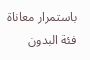باستمرار معاناة فئة البدون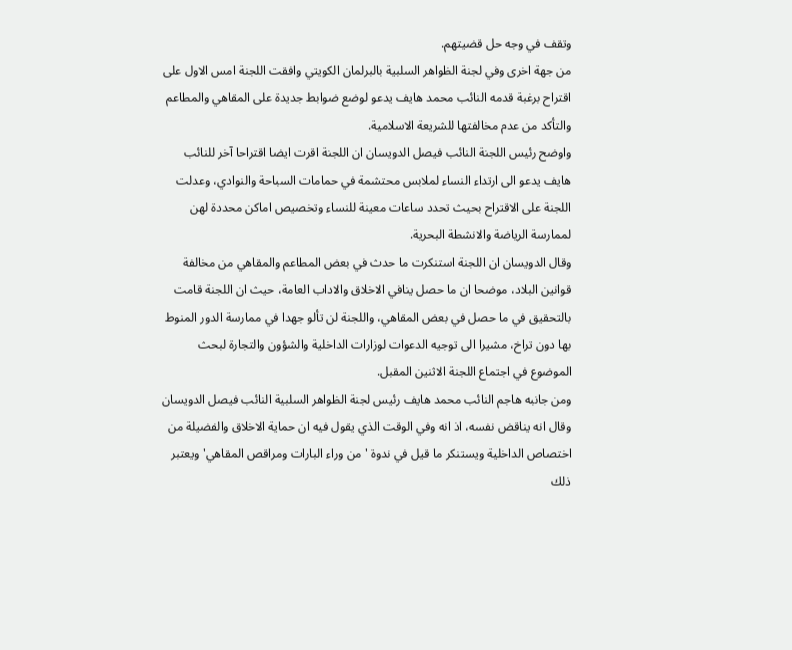وتقف في وجه حل قضيتهم.
من جهة اخرى وفي لجنة الظواهر السلبية بالبرلمان الكويتي وافقت اللجنة امس الاول على اقتراح برغبة قدمه النائب محمد هايف يدعو لوضع ضوابط جديدة على المقاهي والمطاعم والتأكد من عدم مخالفتها للشريعة الاسلامية.
واوضح رئيس اللجنة النائب فيصل الدويسان ان اللجنة اقرت ايضا اقتراحا آخر للنائب هايف يدعو الى ارتداء النساء لملابس محتشمة في حمامات السباحة والنوادي، وعدلت اللجنة على الاقتراح بحيث تحدد ساعات معينة للنساء وتخصيص اماكن محددة لهن لممارسة الرياضة والانشطة البحرية.
وقال الدويسان ان اللجنة استنكرت ما حدث في بعض المطاعم والمقاهي من مخالفة قوانين البلاد، موضحا ان ما حصل ينافي الاخلاق والاداب العامة، حيث ان اللجنة قامت بالتحقيق في ما حصل في بعض المقاهي، واللجنة لن تألو جهدا في ممارسة الدور المنوط بها دون تراخ، مشيرا الى توجيه الدعوات لوزارات الداخلية والشؤون والتجارة لبحث الموضوع في اجتماع اللجنة الاثنين المقبل.
ومن جانبه هاجم النائب محمد هايف رئيس لجنة الظواهر السلبية النائب فيصل الدويسان وقال انه يناقض نفسه، اذ انه وفي الوقت الذي يقول فيه ان حماية الاخلاق والفضيلة من اختصاص الداخلية ويستنكر ما قيل في ندوة 'من وراء البارات ومراقص المقاهي' ويعتبر ذلك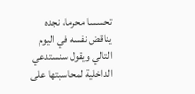تحسسا محرما، نجده يناقض نفسه في اليوم التالي ويقول سنستدعي الداخلية لمحاسبتها على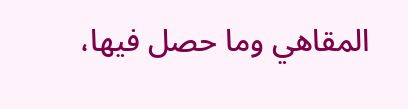المقاهي وما حصل فيها،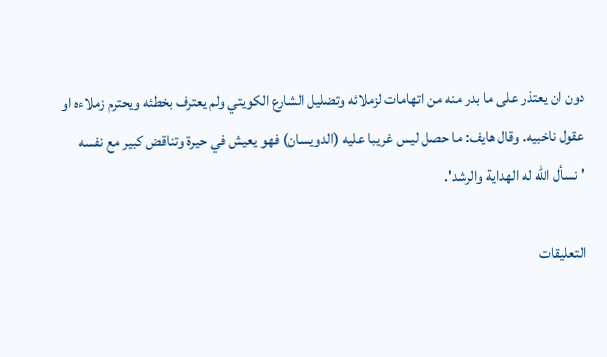دون ان يعتذر على ما بدر منه من اتهامات لزملائه وتضليل الشارع الكويتي ولم يعترف بخطئه ويحترم زملاءه او عقول ناخبيه. وقال هايف: ما حصل ليس غريبا عليه (الدويسان) فهو يعيش في حيرة وتناقض كبير مع نفسه 'نسأل الله له الهداية والرشد'.

التعليقات